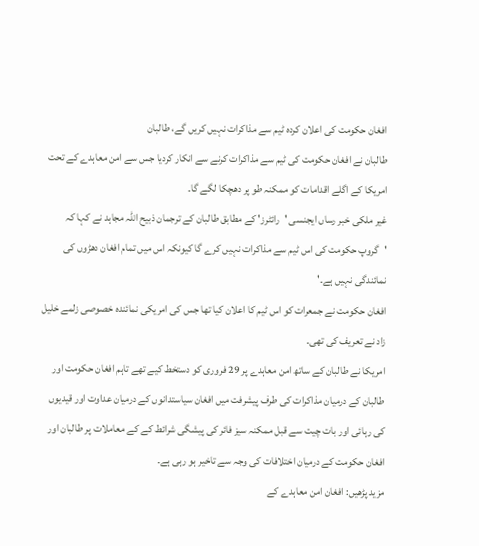افغان حکومت کی اعلان کردہ ٹیم سے مذاکرات نہیں کریں گے، طالبان
طالبان نے افغان حکومت کی ٹیم سے مذاکرات کرنے سے انکار کردیا جس سے امن معاہدے کے تحت امریکا کے اگلے اقدامات کو ممکنہ طو پر دھچکا لگے گا۔
غیر ملکی خبر رساں ایجنسی 'رائٹرز' کے مطابق طالبان کے ترجمان ذبیح اللہ مجاہد نے کہا کہ 'گروپ حکومت کی اس ٹیم سے مذاکرات نہیں کرے گا کیونکہ اس میں تمام افغان دھڑوں کی نمائندگی نہیں ہے۔'
افغان حکومت نے جمعرات کو اس ٹیم کا اعلان کیا تھا جس کی امریکی نمائندہ خصوصی زلمے خلیل زاد نے تعریف کی تھی۔
امریکا نے طالبان کے ساتھ امن معاہدے پر 29 فروری کو دستخط کیے تھے تاہم افغان حکومت اور طالبان کے درمیان مذاکرات کی طرف پیشرفت میں افغان سیاستدانوں کے درمیان عداوت اور قیدیوں کی رہائی اور بات چیت سے قبل ممکنہ سیز فائر کی پیشگی شرائط کے کے معاملات پر طالبان اور افغان حکومت کے درمیان اختلافات کی وجہ سے تاخیر ہو رہی ہے۔
مزید پڑھیں: افغان امن معاہدے کے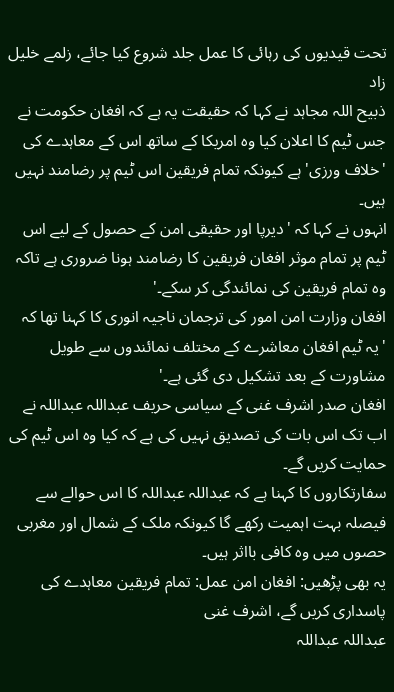تحت قیدیوں کی رہائی کا عمل جلد شروع کیا جائے، زلمے خلیل زاد
ذبیح اللہ مجاہد نے کہا کہ حقیقت یہ ہے کہ افغان حکومت نے جس ٹیم کا اعلان کیا وہ امریکا کے ساتھ اس کے معاہدے کی 'خلاف ورزی' ہے کیونکہ تمام فریقین اس ٹیم پر رضامند نہیں ہیں۔
انہوں نے کہا کہ 'دیرپا اور حقیقی امن کے حصول کے لیے اس ٹیم پر تمام موثر افغان فریقین کا رضامند ہونا ضروری ہے تاکہ وہ تمام فریقین کی نمائندگی کر سکے۔'
افغان وزارت امن امور کی ترجمان ناجیہ انوری کا کہنا تھا کہ 'یہ ٹیم افغان معاشرے کے مختلف نمائندوں سے طویل مشاورت کے بعد تشکیل دی گئی ہے۔'
افغان صدر اشرف غنی کے سیاسی حریف عبداللہ عبداللہ نے اب تک اس بات کی تصدیق نہیں کی ہے کہ کیا وہ اس ٹیم کی حمایت کریں گے۔
سفارتکاروں کا کہنا ہے کہ عبداللہ عبداللہ کا اس حوالے سے فیصلہ بہت اہمیت رکھے گا کیونکہ ملک کے شمال اور مغربی حصوں میں وہ کافی بااثر ہیں۔
یہ بھی پڑھیں: افغان امن عمل: تمام فریقین معاہدے کی پاسداری کریں گے، اشرف غنی
عبداللہ عبداللہ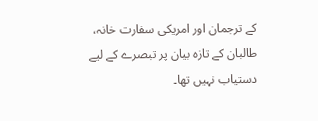کے ترجمان اور امریکی سفارت خانہ، طالبان کے تازہ بیان پر تبصرے کے لیے دستیاب نہیں تھا۔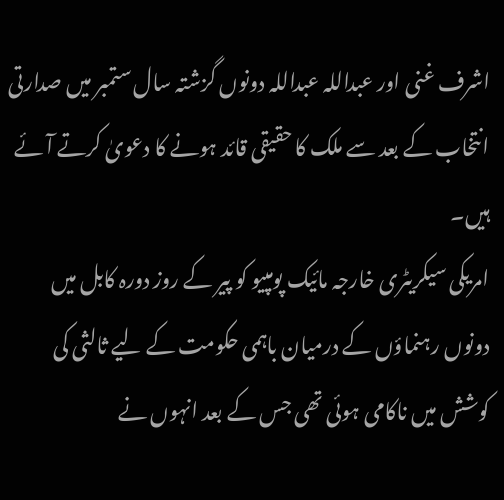اشرف غنی اور عبداللہ عبداللہ دونوں گزشتہ سال ستمبر میں صدارتی انتخاب کے بعد سے ملک کا حقیقی قائد ہونے کا دعویٰ کرتے آئے ہیں۔
امریکی سیکریٹری خارجہ مائیک پومپیو کو پیر کے روز دورہ کابل میں دونوں رہنماؤں کے درمیان باہمی حکومت کے لیے ثالثی کی کوشش میں ناکامی ہوئی تھی جس کے بعد انہوں نے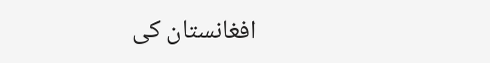افغانستان کی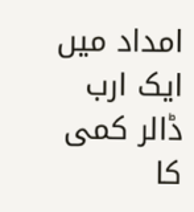امداد میں ایک ارب ڈالر کمی کا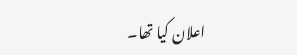اعلان کیا تھا۔